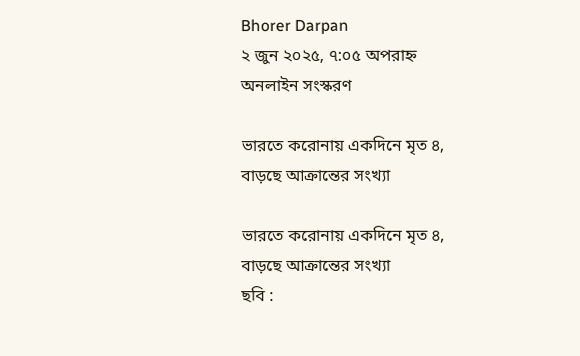Bhorer Darpan
২ জুন ২০২৫, ৭:০৫ অপরাহ্ন
অনলাইন সংস্করণ

ভারতে করোনায় একদিনে মৃত ৪, বাড়ছে আক্রান্তের সংখ্যা

ভারতে করোনায় একদিনে মৃত ৪, বাড়ছে আক্রান্তের সংখ্যা
ছবি :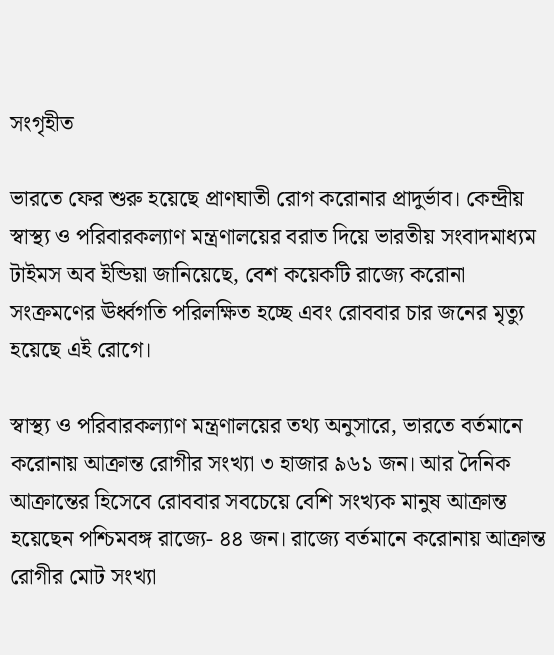সংগৃহীত

ভারতে ফের শুরু হয়েছে প্রাণঘাতী রোগ করোনার প্রাদুর্ভাব। কেন্দ্রীয় স্বাস্থ্য ও পরিবারকল্যাণ মন্ত্রণালয়ের বরাত দিয়ে ভারতীয় সংবাদমাধ্যম টাইমস অব ইন্ডিয়া জানিয়েছে, বেশ কয়েকটি রাজ্যে করোনা সংক্রমণের ঊর্ধ্বগতি পরিলক্ষিত হচ্ছে এবং রোববার চার জনের মৃত্যু হয়েছে এই রোগে।

স্বাস্থ্য ও পরিবারকল্যাণ মন্ত্রণালয়ের তথ্য অনুসারে, ভারতে বর্তমানে করোনায় আক্রান্ত রোগীর সংখ্যা ৩ হাজার ৯৬১ জন। আর দৈনিক আক্রান্তের হিসেবে রোববার সবচেয়ে বেশি সংখ্যক মানুষ আক্রান্ত হয়েছেন পশ্চিমবঙ্গ রাজ্যে- ৪৪ জন। রাজ্যে বর্তমানে করোনায় আক্রান্ত রোগীর মোট সংখ্যা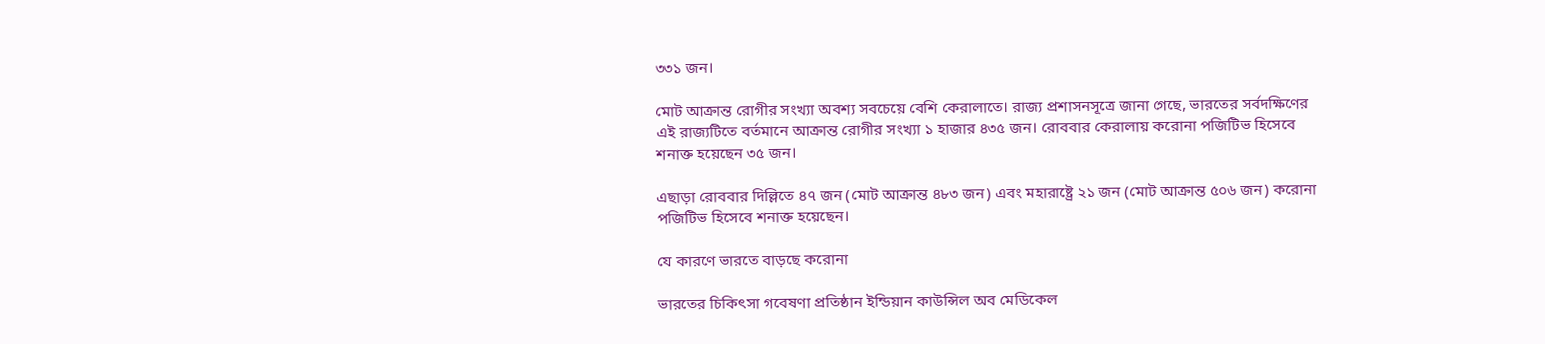৩৩১ জন।

মোট আক্রান্ত রোগীর সংখ্যা অবশ্য সবচেয়ে বেশি কেরালাতে। রাজ্য প্রশাসনসূত্রে জানা গেছে, ভারতের সর্বদক্ষিণের এই রাজ্যটিতে বর্তমানে আক্রান্ত রোগীর সংখ্যা ১ হাজার ৪৩৫ জন। রোববার কেরালায় করোনা পজিটিভ হিসেবে শনাক্ত হয়েছেন ৩৫ জন।

এছাড়া রোববার দিল্লিতে ৪৭ জন (মোট আক্রান্ত ৪৮৩ জন) এবং মহারাষ্ট্রে ২১ জন (মোট আক্রান্ত ৫০৬ জন) করোনা পজিটিভ হিসেবে শনাক্ত হয়েছেন।

যে কারণে ভারতে বাড়ছে করোনা

ভারতের চিকিৎসা গবেষণা প্রতিষ্ঠান ইন্ডিয়ান কাউন্সিল অব মেডিকেল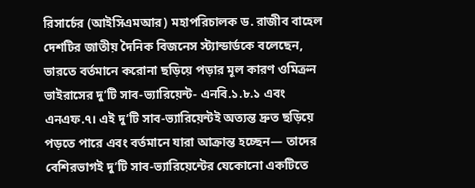রিসার্চের (আইসিএমআর) মহাপরিচালক ড. রাজীব বাহেল দেশটির জাতীয় দৈনিক বিজনেস স্ট্যান্ডার্ডকে বলেছেন, ভারতে বর্তমানে করোনা ছড়িয়ে পড়ার মূল কারণ ওমিক্রন ভাইরাসের দু’টি সাব-ভ্যারিয়েন্ট- এনবি.১.৮.১ এবং এনএফ.৭। এই দু’টি সাব-ভ্যারিয়েন্টই অত্যন্ত দ্রুত ছড়িয়ে পড়তে পারে এবং বর্তমানে যারা আক্রান্ত হচ্ছেন— তাদের বেশিরভাগই দু’টি সাব-ভ্যারিয়েন্টের যেকোনো একটিতে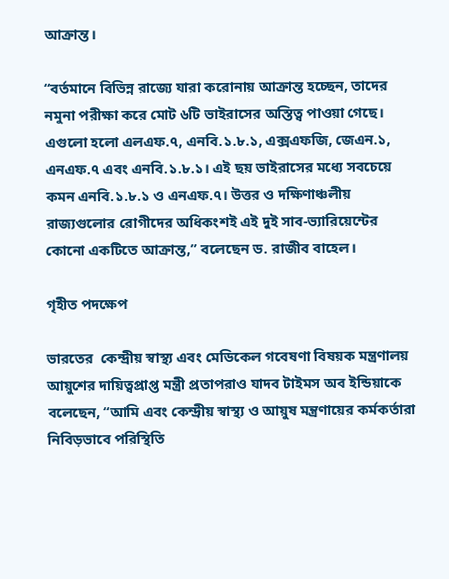আক্রান্ত।

“বর্তমানে বিভিন্ন রাজ্যে যারা করোনায় আক্রান্ত হচ্ছেন, তাদের নমুনা পরীক্ষা করে মোট ৬টি ভাইরাসের অস্তিত্ব পাওয়া গেছে। এগুলো হলো এলএফ.৭, এনবি.১.৮.১, এক্সএফজি, জেএন.১, এনএফ.৭ এবং এনবি.১.৮.১। এই ছয় ভাইরাসের মধ্যে সবচেয়ে কমন এনবি.১.৮.১ ও এনএফ.৭। উত্তর ও দক্ষিণাঞ্চলীয় রাজ্যগুলোর রোগীদের অধিকংশই এই দুই সাব-ভ্যারিয়েন্টের কোনো একটিতে আক্রান্ত,” বলেছেন ড. রাজীব বাহেল।

গৃহীত পদক্ষেপ

ভারতের  কেন্দ্রীয় স্বাস্থ্য এবং মেডিকেল গবেষণা বিষয়ক মন্ত্রণালয় আয়ুশের দায়িত্বপ্রাপ্ত মন্ত্রী প্রতাপরাও যাদব টাইমস অব ইন্ডিয়াকে বলেছেন, “আমি এবং কেন্দ্রীয় স্বাস্থ্য ও আয়ুষ মন্ত্রণায়ের কর্মকর্তারা নিবিড়ভাবে পরিস্থিতি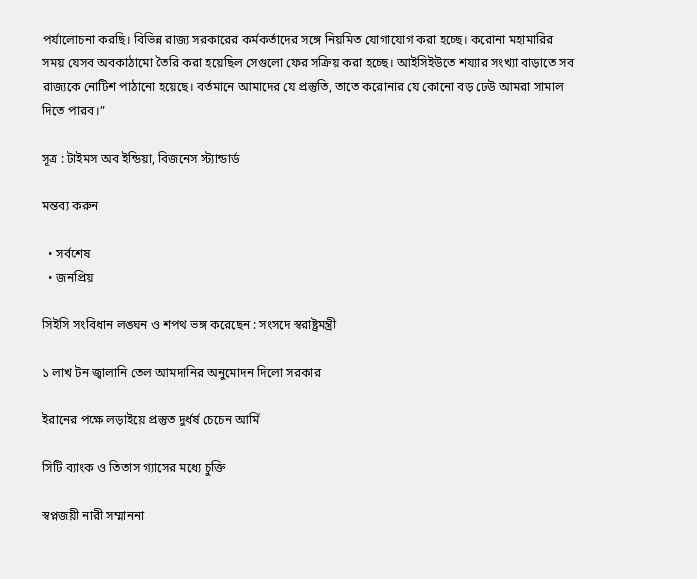পর্যালোচনা করছি। বিভিন্ন রাজ্য সরকারের কর্মকর্তাদের সঙ্গে নিয়মিত যোগাযোগ করা হচ্ছে। করোনা মহামারির সময় যেসব অবকাঠামো তৈরি করা হয়েছিল সেগুলো ফের সক্রিয় করা হচ্ছে। আইসিইউতে শয্যার সংখ্যা বাড়াতে সব রাজ্যকে নোটিশ পাঠানো হয়েছে। বর্তমানে আমাদের যে প্রস্তুতি, তাতে করোনার যে কোনো বড় ঢেউ আমরা সামাল দিতে পারব।”

সূত্র : টাইমস অব ইন্ডিয়া, বিজনেস স্ট্যান্ডার্ড

মন্তব্য করুন

  • সর্বশেষ
  • জনপ্রিয়

সিইসি সংবিধান লঙ্ঘন ও শপথ ভঙ্গ করেছেন : সংসদে স্বরাষ্ট্রমন্ত্রী

১ লাখ টন জ্বালানি তেল আমদানির অনুমোদন দিলো সরকার

ইরানের পক্ষে লড়াইয়ে প্রস্তুত দুর্ধর্ষ চেচেন আর্মি

সিটি ব্যাংক ও তিতাস গ্যাসের মধ্যে চুক্তি

স্বপ্নজয়ী নারী সম্মাননা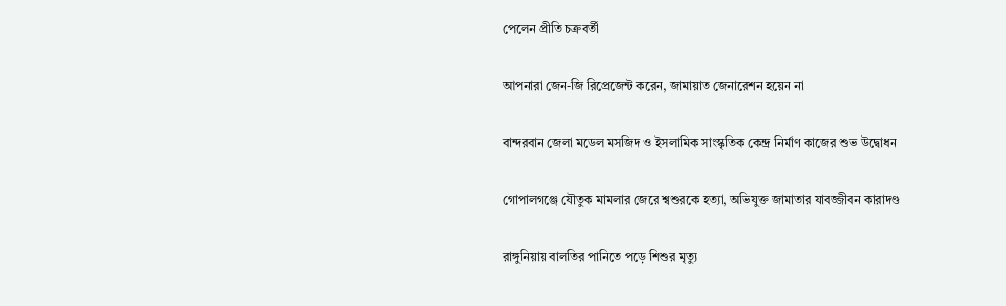পেলেন প্রীতি চক্রবর্তী

আপনারা জেন-জি রিপ্রেজেন্ট করেন, জামায়াত জেনারেশন হয়েন না

বান্দরবান জেলা মডেল মসজিদ ও ইসলামিক সাংস্কৃতিক কেন্দ্র নির্মাণ কাজের শুভ উদ্বোধন

গোপালগঞ্জে যৌতুক মামলার জেরে শ্বশুরকে হত্যা, অভিযুক্ত জামাতার যাবজ্জীবন কারাদণ্ড

রাঙ্গুনিয়ায় বালতির পানিতে পড়ে শিশুর মৃত্যু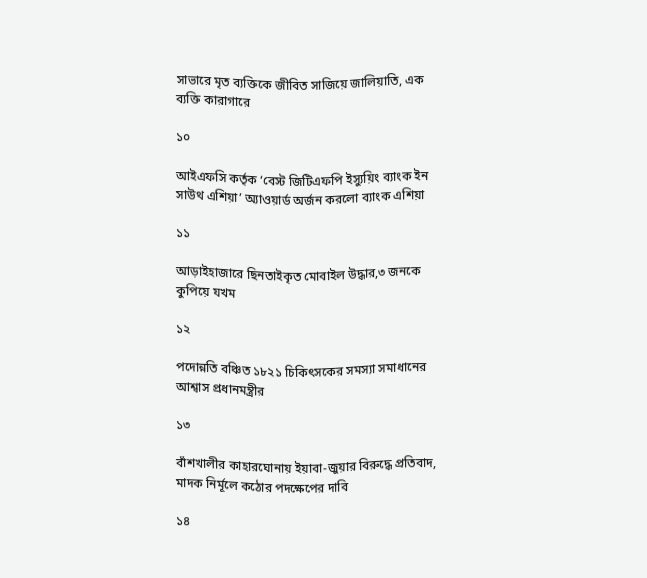সাভারে মৃত ব্যক্তিকে জীবিত সাজিয়ে জালিয়াতি, এক ব্যক্তি কারাগারে

১০

আইএফসি কর্তৃক ‘বেস্ট জিটিএফপি ইস্যুয়িং ব্যাংক ইন সাউথ এশিয়া’ অ্যাওয়ার্ড অর্জন করলো ব্যাংক এশিয়া

১১

আড়াইহাজারে ছিনতাইকৃত মোবাইল উদ্ধার,৩ জনকে কুপিয়ে যখম

১২

পদোন্নতি বঞ্চিত ১৮২১ চিকিৎসকের সমস্যা সমাধানের আশ্বাস প্রধানমন্ত্রীর

১৩

বাঁশখালীর কাহারঘোনায় ইয়াবা-জুয়ার বিরুদ্ধে প্রতিবাদ, মাদক নির্মূলে কঠোর পদক্ষেপের দাবি

১৪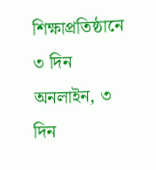শিক্ষাপ্রতিষ্ঠানে ৩ দিন অনলাইন, ৩ দিন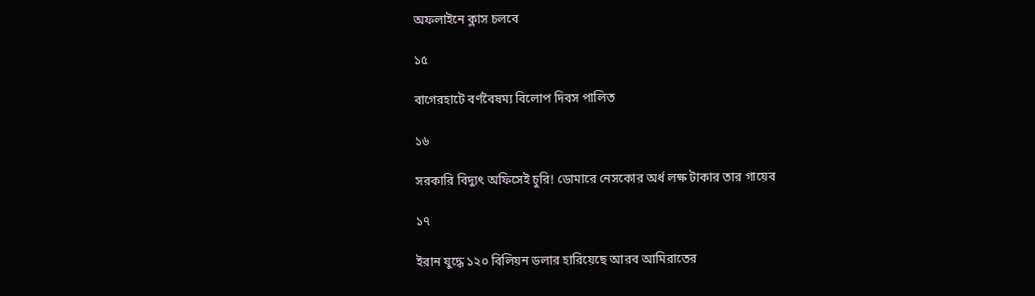অফলাইনে ক্লাস চলবে

১৫

বাগেরহাটে বর্ণবৈষম্য বিলোপ দিবস পালিত

১৬

সরকারি বিদ্যুৎ অফিসেই চুরি! ডোমারে নেসকোর অর্ধ লক্ষ টাকার তার গায়েব

১৭

ইরান যুদ্ধে ১২০ বিলিয়ন ডলার হারিয়েছে আরব আমিরাতের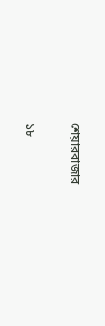শেয়ারবাজার

১৮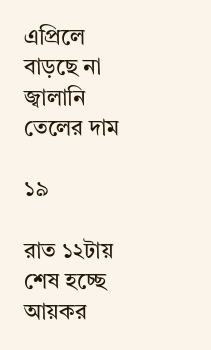এপ্রিলে বাড়ছে না জ্বালানি তেলের দাম

১৯

রাত ১২টায় শেষ হচ্ছে আয়কর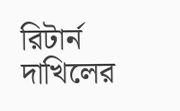রিটার্ন দাখিলের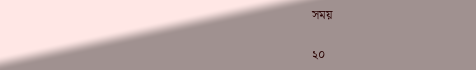সময়

২০